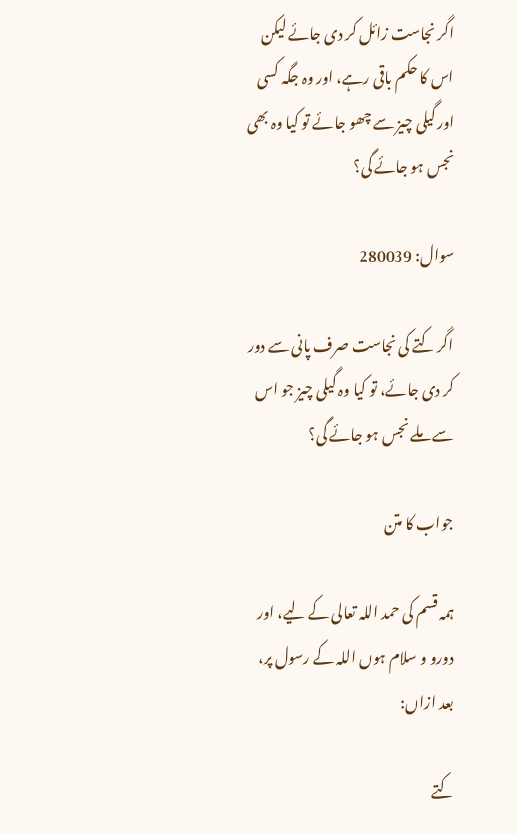اگر نجاست زائل کر دی جائے لیکن اس کا حکم باقی رہے، اور وہ جگہ کسی اور گیلی چیز سے چھو جائے تو کیا وہ بھی نجس ہو جائے گی؟

سوال: 280039

اگر کتے کی نجاست صرف پانی سے دور کر دی جائے، تو کیا وہ گیلی چیز جو اس سے ملے نجس ہو جائے گی؟

جواب کا متن

ہمہ قسم کی حمد اللہ تعالی کے لیے، اور دورو و سلام ہوں اللہ کے رسول پر، بعد ازاں:

کتے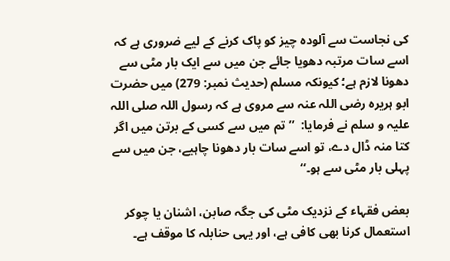کی نجاست سے آلودہ چیز کو پاک کرنے کے لیے ضروری ہے کہ اسے سات مرتبہ دھویا جائے جن میں سے ایک بار مٹی سے دھونا لازم ہے؛ کیونکہ مسلم (حدیث نمبر: 279) میں حضرت ابو ہریرہ رضی اللہ عنہ سے مروی ہے کہ رسول اللہ صلی اللہ علیہ و سلم نے فرمایا:  ’’تم میں سے کسی کے برتن میں اگر کتا منہ ڈال دے، تو اسے سات بار دھونا چاہیے، جن میں سے پہلی بار مٹی سے ہو۔‘‘

بعض فقہاء کے نزدیک مٹی کی جگہ صابن، اشنان یا چوکر استعمال کرنا بھی کافی ہے، اور یہی حنابلہ کا موقف ہے۔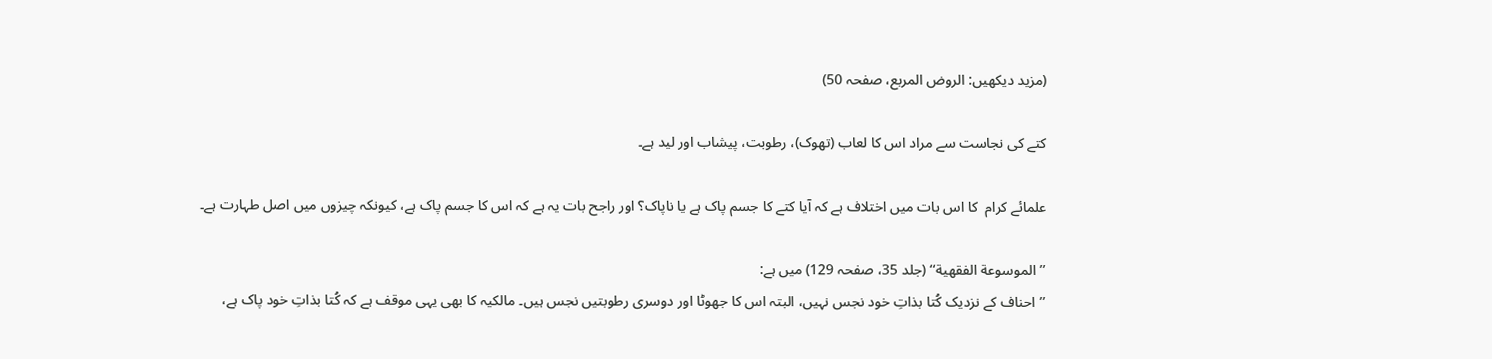(مزید دیکھیں: الروض المربع، صفحہ 50)

کتے کی نجاست سے مراد اس کا لعاب (تھوک)، رطوبت، پیشاب اور لید ہے۔

علمائے کرام  کا اس بات میں اختلاف ہے کہ آیا کتے کا جسم پاک ہے یا ناپاک؟ اور راجح بات یہ ہے کہ اس کا جسم پاک ہے، کیونکہ چیزوں میں اصل طہارت ہے۔

’’الموسوعة الفقهية‘‘ (جلد 35، صفحہ 129) میں ہے:
’’احناف کے نزدیک کُتا بذاتِ خود نجس نہیں، البتہ اس کا جھوٹا اور دوسری رطوبتیں نجس ہیں۔ مالکیہ کا بھی یہی موقف ہے کہ کُتا بذاتِ خود پاک ہے،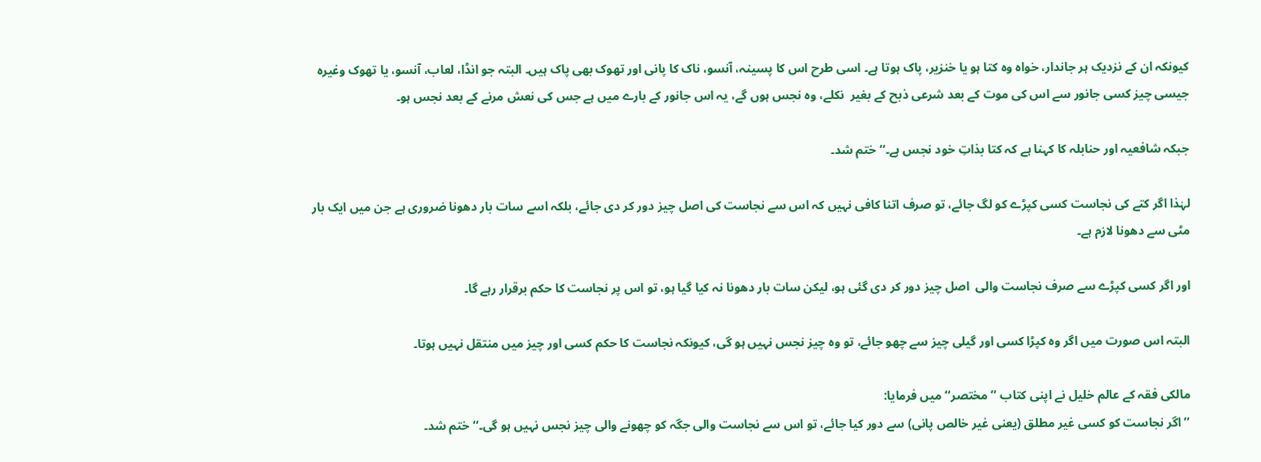کیونکہ ان کے نزدیک ہر جاندار، خواہ وہ کتا ہو یا خنزیر، پاک ہوتا ہے۔ اسی طرح اس کا پسینہ، آنسو، ناک کا پانی اور تھوک بھی پاک ہیں۔ البتہ جو انڈا، لعاب، آنسو، یا تھوک وغیرہ جیسی چیز کسی جانور سے اس کی موت کے بعد شرعی ذبح کے بغیر  نکلے، وہ نجس ہوں گے، یہ اس جانور کے بارے میں ہے جس کی نعش مرنے کے بعد نجس ہو۔

جبکہ شافعیہ اور حنابلہ کا کہنا ہے کہ کتا بذاتِ خود نجس ہے۔‘‘ ختم شد۔

لہٰذا اگر کتے کی نجاست کسی کپڑے کو لگ جائے، تو صرف اتنا کافی نہیں کہ اس سے نجاست کی اصل چیز دور کر دی جائے، بلکہ اسے سات بار دھونا ضروری ہے جن میں ایک بار مٹی سے دھونا لازم ہے۔

اور اگر کسی کپڑے سے صرف نجاست والی  اصل چیز دور کر دی گئی ہو، لیکن سات بار دھونا نہ کیا گیا ہو، تو اس پر نجاست کا حکم برقرار رہے گا۔

البتہ اس صورت میں اگر وہ کپڑا کسی اور گیلی چیز سے چھو جائے، تو وہ چیز نجس نہیں ہو گی، کیونکہ نجاست کا حکم کسی اور چیز میں منتقل نہیں ہوتا۔

مالکی فقہ کے عالم خلیل نے اپنی کتاب ’’مختصر‘‘ میں فرمایا:
’’اگر نجاست کو کسی غیر مطلق (یعنی غیر خالص پانی) سے دور کیا جائے، تو اس سے نجاست والی جگہ کو چھونے والی چیز نجس نہیں ہو گی۔‘‘ ختم شد۔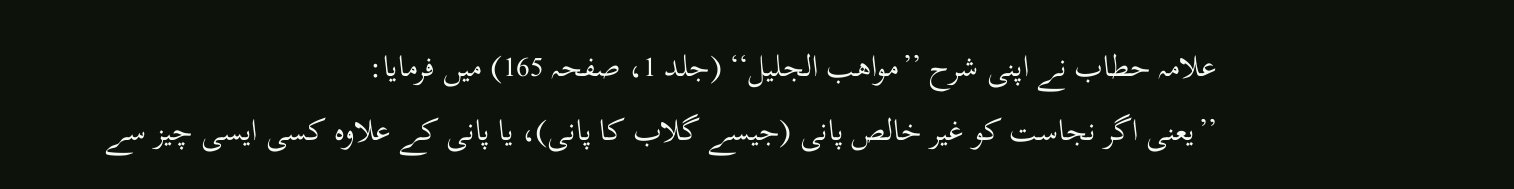علامہ حطاب نے اپنی شرح ’’مواهب الجليل‘‘ (جلد 1، صفحہ 165) میں فرمایا:
’’یعنی اگر نجاست کو غیر خالص پانی (جیسے گلاب کا پانی)، یا پانی کے علاوہ کسی ایسی چیز سے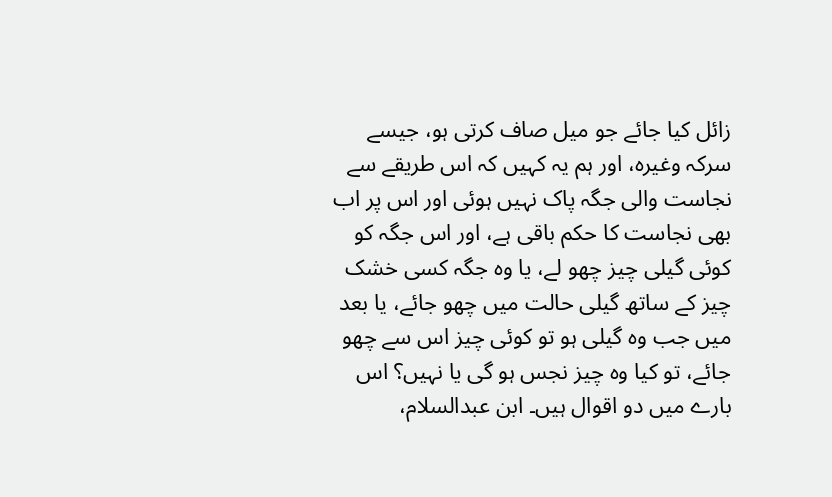زائل کیا جائے جو میل صاف کرتی ہو، جیسے سرکہ وغیرہ، اور ہم یہ کہیں کہ اس طریقے سے نجاست والی جگہ پاک نہیں ہوئی اور اس پر اب بھی نجاست کا حکم باقی ہے، اور اس جگہ کو کوئی گیلی چیز چھو لے، یا وہ جگہ کسی خشک چیز کے ساتھ گیلی حالت میں چھو جائے، یا بعد میں جب وہ گیلی ہو تو کوئی چیز اس سے چھو جائے، تو کیا وہ چیز نجس ہو گی یا نہیں؟ اس بارے میں دو اقوال ہیں۔ ابن عبدالسلام،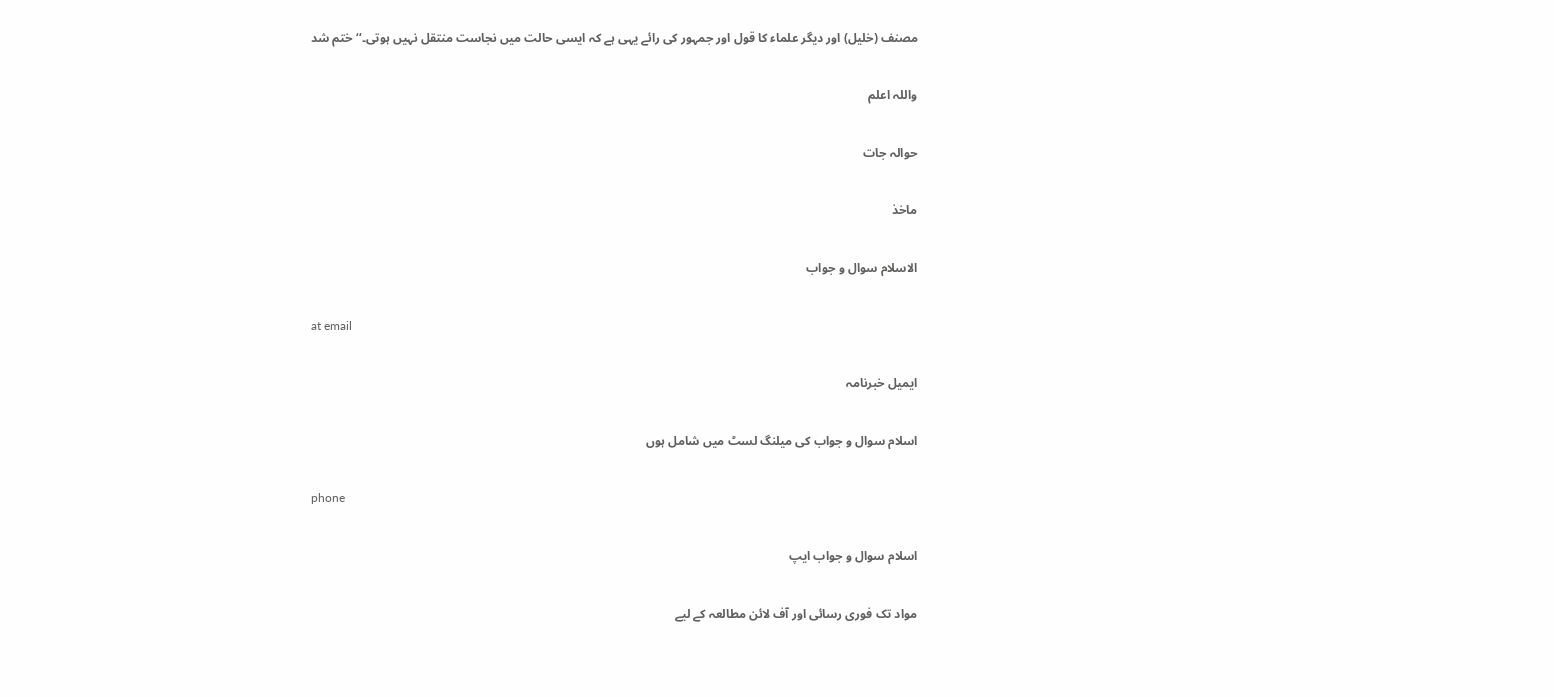مصنف (خلیل) اور دیگر علماء کا قول اور جمہور کی رائے یہی ہے کہ ایسی حالت میں نجاست منتقل نہیں ہوتی۔‘‘ ختم شد

واللہ اعلم

حوالہ جات

ماخذ

الاسلام سوال و جواب

at email

ایمیل خبرنامہ

اسلام سوال و جواب کی میلنگ لسٹ میں شامل ہوں

phone

اسلام سوال و جواب ایپ

مواد تک فوری رسائی اور آف لائن مطالعہ کے لیے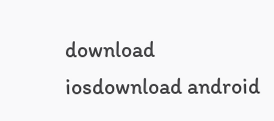download iosdownload android